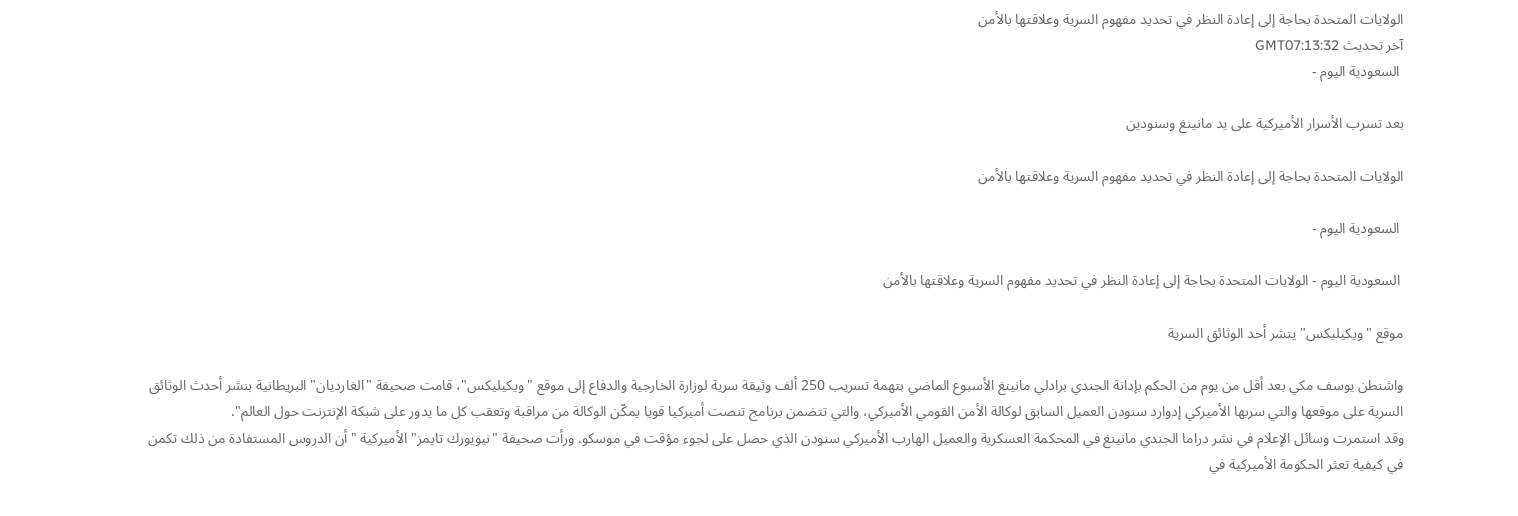الولايات المتحدة بحاجة إلى إعادة النظر في تحديد مفهوم السرية وعلاقتها بالأمن
آخر تحديث GMT07:13:32
 السعودية اليوم -

بعد تسرب الأسرار الأميركية على يد مانينغ وسنودين

الولايات المتحدة بحاجة إلى إعادة النظر في تحديد مفهوم السرية وعلاقتها بالأمن

 السعودية اليوم -

 السعودية اليوم - الولايات المتحدة بحاجة إلى إعادة النظر في تحديد مفهوم السرية وعلاقتها بالأمن

موقع "ويكيليكس" ينشر أحد الوثائق السرية

واشنطن يوسف مكي بعد أقل من يوم من الحكم بإدانة الجندي برادلي مانينغ الأسبوع الماضي بتهمة تسريب 250 ألف وثيقة سرية لوزارة الخارجية والدفاع إلى موقع "ويكيليكس"، قامت صحيفة "الغارديان" البريطانية بنشر أحدث الوثائق السرية على موقعها والتي سربها الأميركي إدوارد سنودن العميل السابق لوكالة الأمن القومي الأميركي، والتي تتضمن برنامج تنصت أميركيا قويا يمكّن الوكالة من مراقبة وتعقب كل ما يدور على شبكة الإنترنت حول العالم".
وقد استمرت وسائل الإعلام في نشر دراما الجندي مانينغ في المحكمة العسكرية والعميل الهارب الأميركي سنودن الذي حصل على لجوء مؤقت في موسكو. ورأت صحيفة "نيويورك تايمز" الأميركية "أن الدروس المستفادة من ذلك تكمن في كيفية تعثر الحكومة الأميركية في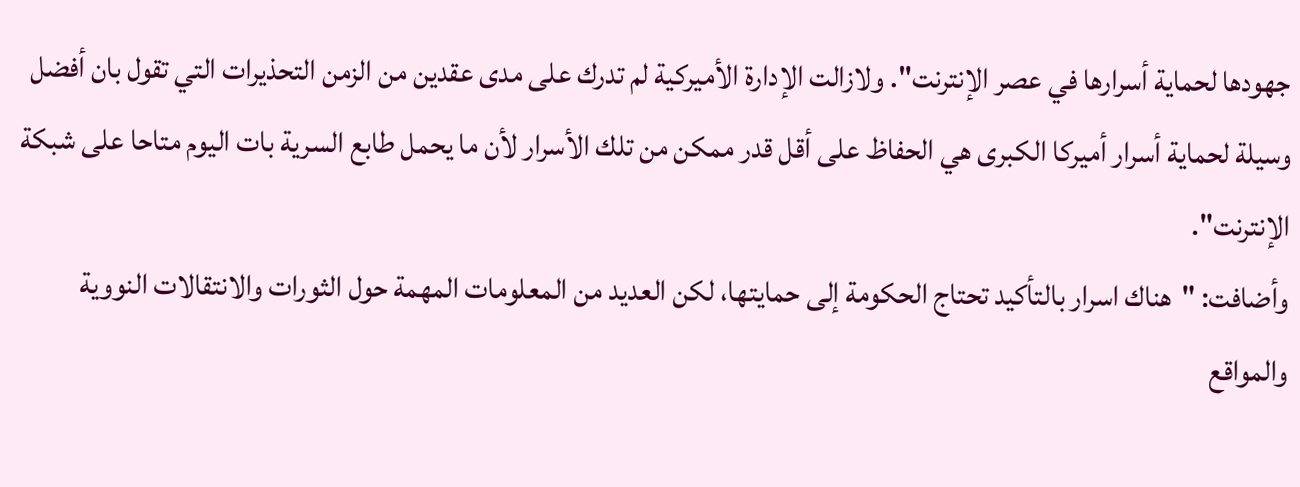جهودها لحماية أسرارها في عصر الإنترنت". ولازالت الإدارة الأميركية لم تدرك على مدى عقدين من الزمن التحذيرات التي تقول بان أفضل وسيلة لحماية أسرار أميركا الكبرى هي الحفاظ على أقل قدر ممكن من تلك الأسرار لأن ما يحمل طابع السرية بات اليوم متاحا على شبكة الإنترنت".
وأضافت: "هناك اسرار بالتأكيد تحتاج الحكومة إلى حمايتها، لكن العديد من المعلومات المهمة حول الثورات والانتقالات النووية والمواقع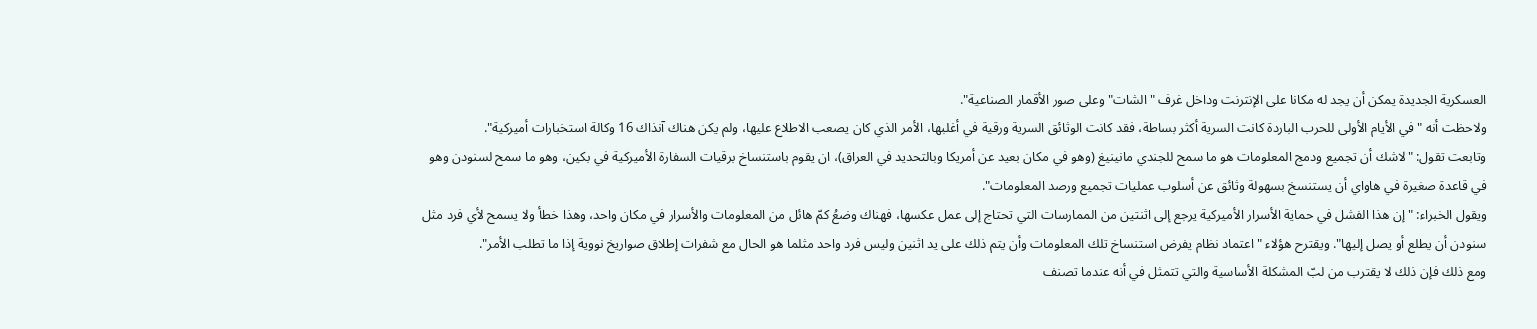العسكرية الجديدة يمكن أن يجد له مكانا على الإنترنت وداخل غرف "الشات" وعلى صور الأقمار الصناعية".
ولاحظت أنه "في الأيام الأولى للحرب الباردة كانت السرية أكثر بساطة، فقد كانت الوثائق السرية ورقية في أغلبها، الأمر الذي كان يصعب الاطلاع عليها، ولم يكن هناك آنذاك 16 وكالة استخبارات أميركية".
وتابعت تقول: "لاشك أن تجميع ودمج المعلومات هو ما سمح للجندي مانينيغ (وهو في مكان بعيد عن أمريكا وبالتحديد في العراق)، ان يقوم باستنساخ برقيات السفارة الأميركية في بكين، وهو ما سمح لسنودن وهو في قاعدة صغيرة في هاواي أن يستنسخ بسهولة وثائق عن أسلوب عمليات تجميع ورصد المعلومات".
ويقول الخبراء: "إن هذا الفشل في حماية الأسرار الأميركية يرجع إلى اثنتين من الممارسات التي تحتاج إلى عمل عكسها، فهناك وضعُ كمّ هائل من المعلومات والأسرار في مكان واحد، وهذا خطأ ولا يسمح لأي فرد مثل سنودن أن يطلع أو يصل إليها". ويقترح هؤلاء "اعتماد نظام يفرض استنساخ تلك المعلومات وأن يتم ذلك على يد اثنين وليس فرد واحد مثلما هو الحال مع شفرات إطلاق صواريخ نووية إذا ما تطلب الأمر".
ومع ذلك فإن ذلك لا يقترب من لبّ المشكلة الأساسية والتي تتمثل في أنه عندما تصنف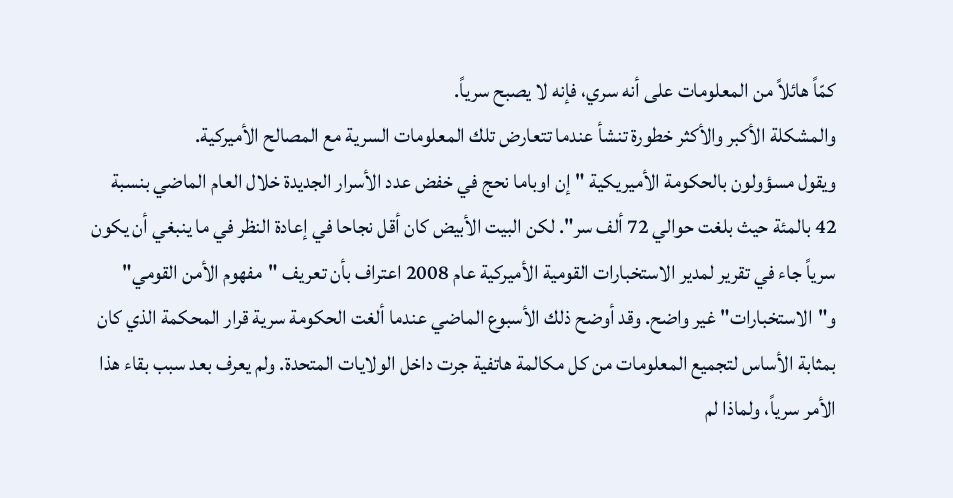كمّاً هائلاً من المعلومات على أنه سري، فإنه لا يصبح سرياً.
والمشكلة الأكبر والأكثر خطورة تنشأ عندما تتعارض تلك المعلومات السرية مع المصالح الأميركية.
ويقول مسؤولون بالحكومة الأميريكية "إن اوباما نحج في خفض عدد الأسرار الجديدة خلال العام الماضي بنسبة 42 بالمئة حيث بلغت حوالي 72 ألف سر". لكن البيت الأبيض كان أقل نجاحا في إعادة النظر في ما ينبغي أن يكون سرياً جاء في تقرير لمدير الاستخبارات القومية الأميركية عام 2008 اعتراف بأن تعريف "مفهوم الأمن القومي" و"الاستخبارات" غير واضح. وقد أوضح ذلك الأسبوع الماضي عندما ألغت الحكومة سرية قرار المحكمة الذي كان بمثابة الأساس لتجميع المعلومات من كل مكالمة هاتفية جرت داخل الولايات المتحدة. ولم يعرف بعد سبب بقاء هذا الأمر سرياً، ولماذا لم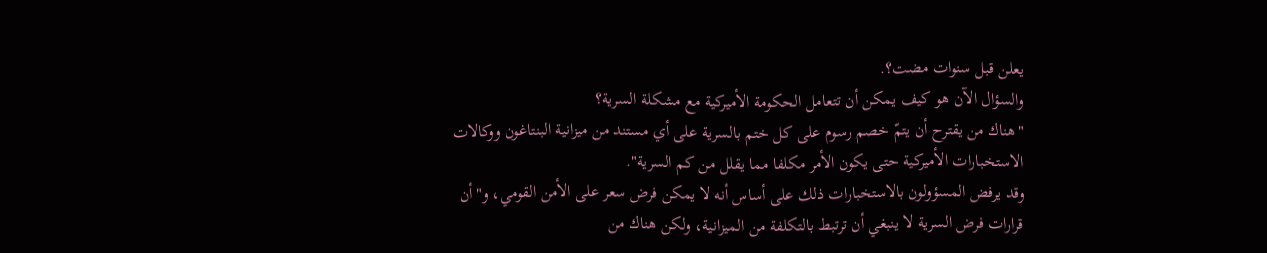يعلن قبل سنوات مضت؟.
والسؤال الآن هو كيف يمكن أن تتعامل الحكومة الأميركية مع مشكلة السرية؟
"هناك من يقترح أن يتمّ خصم رسوم على كل ختم بالسرية على أي مستند من ميزانية البنتاغون ووكالات الاستخبارات الأميركية حتى يكون الأمر مكلفا مما يقلل من كم السرية".
وقد يرفض المسؤولون بالاستخبارات ذلك على أساس أنه لا يمكن فرض سعر على الأمن القومي، و"أن قرارات فرض السرية لا ينبغي أن ترتبط بالتكلفة من الميزانية، ولكن هناك من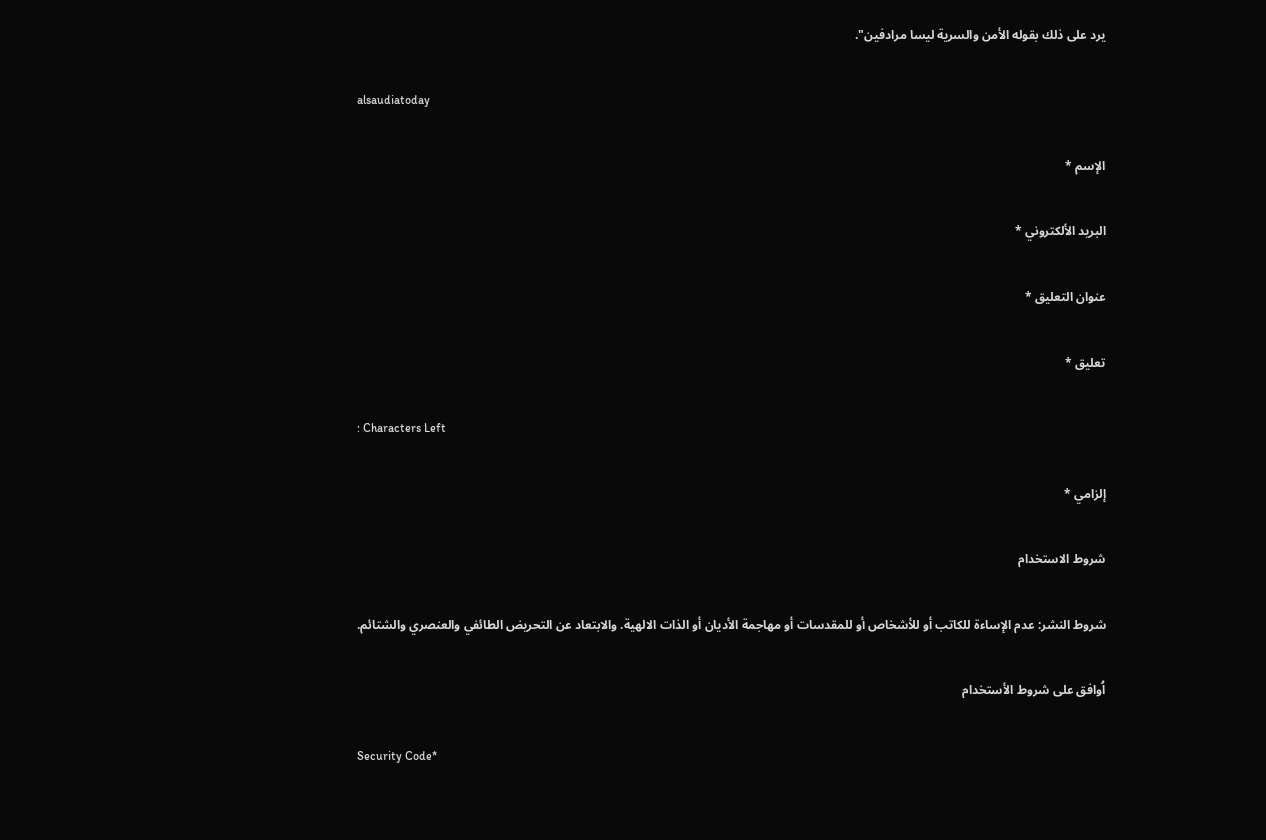يرد على ذلك بقوله الأمن والسرية ليسا مرادفين".

alsaudiatoday

الإسم *

البريد الألكتروني *

عنوان التعليق *

تعليق *

: Characters Left

إلزامي *

شروط الاستخدام

شروط النشر: عدم الإساءة للكاتب أو للأشخاص أو للمقدسات أو مهاجمة الأديان أو الذات الالهية. والابتعاد عن التحريض الطائفي والعنصري والشتائم.

اُوافق على شروط الأستخدام

Security Code*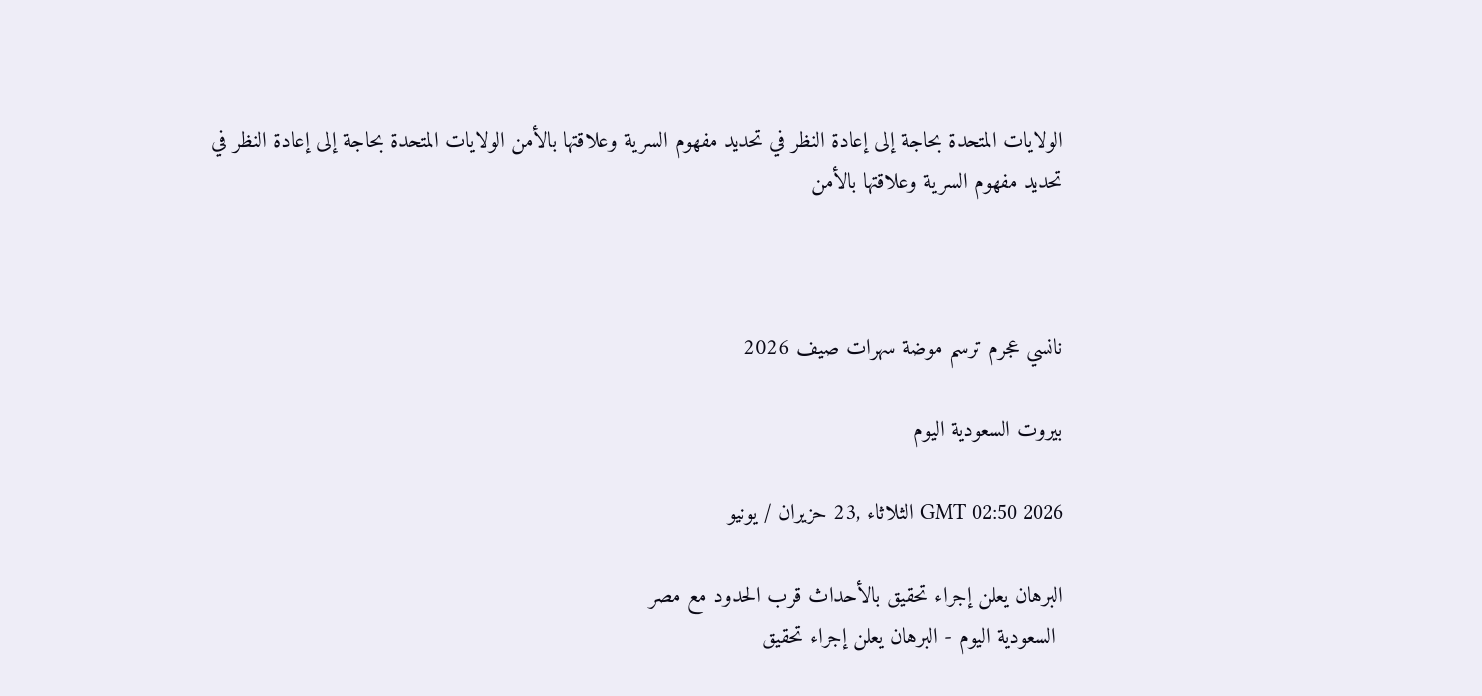الولايات المتحدة بحاجة إلى إعادة النظر في تحديد مفهوم السرية وعلاقتها بالأمن الولايات المتحدة بحاجة إلى إعادة النظر في تحديد مفهوم السرية وعلاقتها بالأمن



نانسي عجرم ترسم موضة سهرات صيف 2026

بيروت السعودية اليوم

GMT 02:50 2026 الثلاثاء ,23 حزيران / يونيو

البرهان يعلن إجراء تحقيق بالأحداث قرب الحدود مع مصر
 السعودية اليوم - البرهان يعلن إجراء تحقيق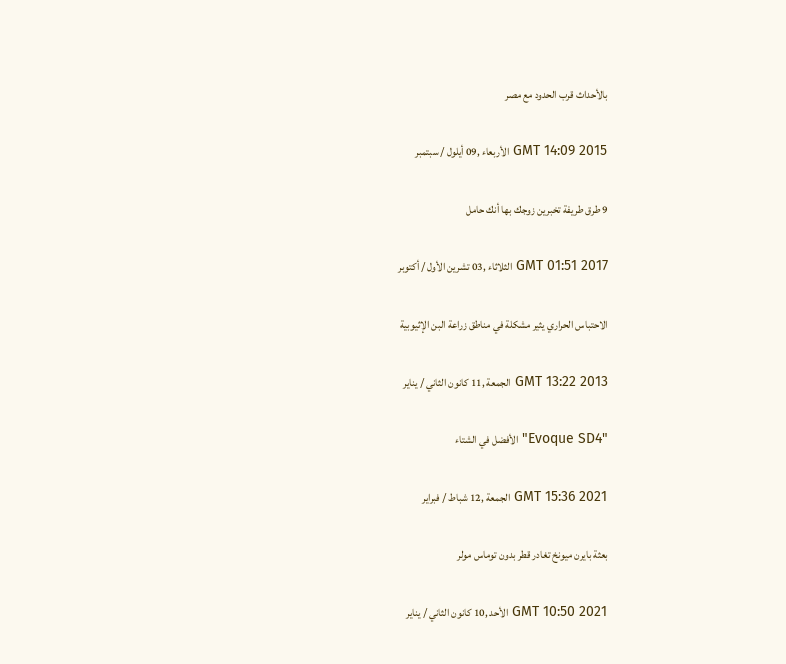بالأحداث قرب الحدود مع مصر

GMT 14:09 2015 الأربعاء ,09 أيلول / سبتمبر

9 طرق طريفة تخبرين زوجك بها أنك حامل

GMT 01:51 2017 الثلاثاء ,03 تشرين الأول / أكتوبر

الاحتباس الحراري يثير مشكلة في مناطق زراعة البن الإثيوبية

GMT 13:22 2013 الجمعة ,11 كانون الثاني / يناير

"Evoque SD4" الأفضل في الشتاء

GMT 15:36 2021 الجمعة ,12 شباط / فبراير

بعثة بايرن ميونخ تغادر قطر بدون توماس مولر

GMT 10:50 2021 الأحد ,10 كانون الثاني / يناير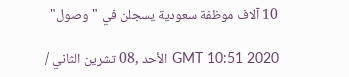10 آلاف موظفة سعودية يسجلن في "وصول"

GMT 10:51 2020 الأحد ,08 تشرين الثاني /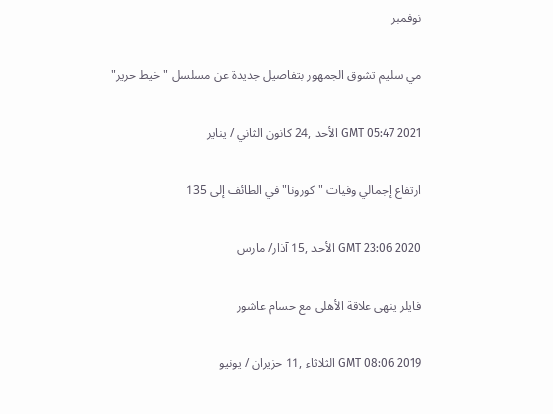نوفمبر

مي سليم تشوق الجمهور بتفاصيل جديدة عن مسلسل "خيط حرير"

GMT 05:47 2021 الأحد ,24 كانون الثاني / يناير

ارتفاع إجمالي وفيات "كورونا" في الطائف إلى 135

GMT 23:06 2020 الأحد ,15 آذار/ مارس

فايلر ينهى علاقة الأهلى مع حسام عاشور

GMT 08:06 2019 الثلاثاء ,11 حزيران / يونيو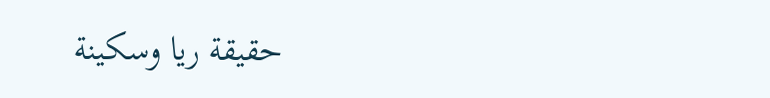حقيقة ريا وسكينة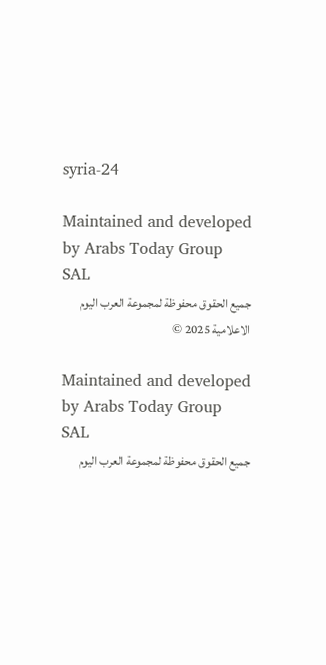syria-24

Maintained and developed by Arabs Today Group SAL
جميع الحقوق محفوظة لمجموعة العرب اليوم الاعلامية 2025 ©

Maintained and developed by Arabs Today Group SAL
جميع الحقوق محفوظة لمجموعة العرب اليوم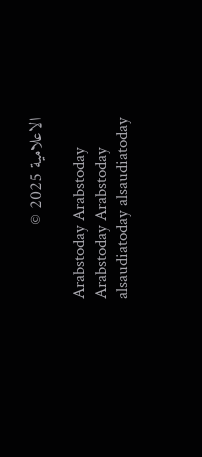الاعلامية 2025 ©

Arabstoday Arabstoday Arabstoday Arabstoday
alsaudiatoday alsaudiatoday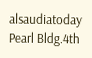alsaudiatoday
Pearl Bldg.4th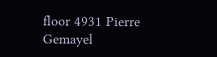floor 4931 Pierre Gemayel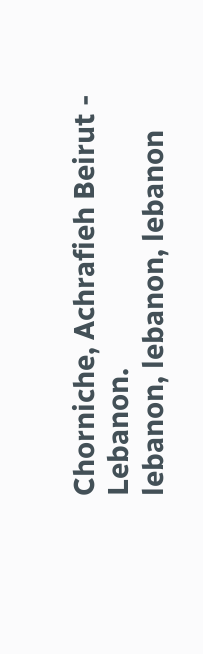Chorniche, Achrafieh Beirut - Lebanon.
lebanon, lebanon, lebanon